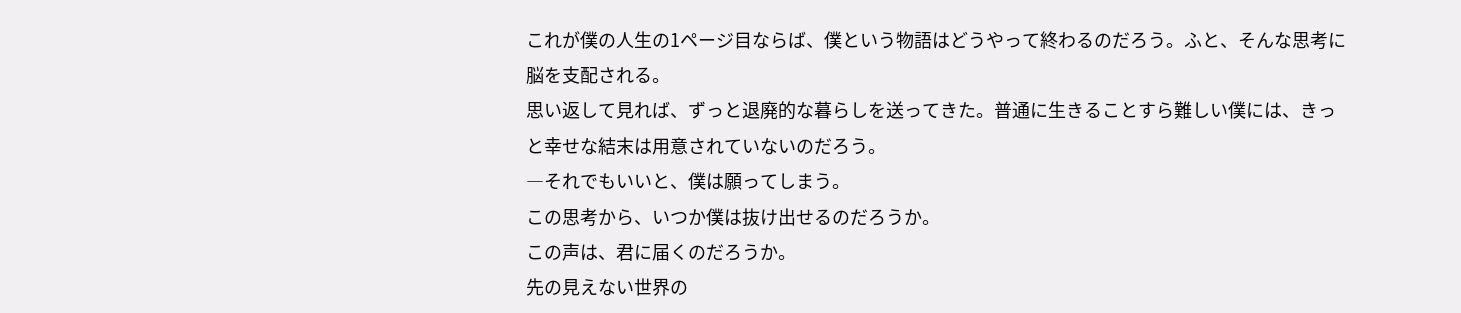これが僕の人生の1ページ目ならば、僕という物語はどうやって終わるのだろう。ふと、そんな思考に脳を支配される。
思い返して見れば、ずっと退廃的な暮らしを送ってきた。普通に生きることすら難しい僕には、きっと幸せな結末は用意されていないのだろう。
―それでもいいと、僕は願ってしまう。
この思考から、いつか僕は抜け出せるのだろうか。
この声は、君に届くのだろうか。
先の見えない世界の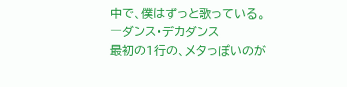中で、僕はずっと歌っている。
―ダンス・デカダンス
最初の1行の、メタっぽいのが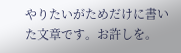やりたいがためだけに書いた文章です。お許しを。